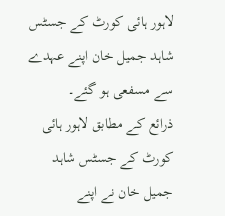لاہور ہائی کورٹ کے جسٹس شاہد جمیل خان اپنے عہدے سے مسفعی ہو گئے۔
ذرائع کے مطابق لاہور ہائی کورٹ کے جسٹس شاہد جمیل خان نے اپنے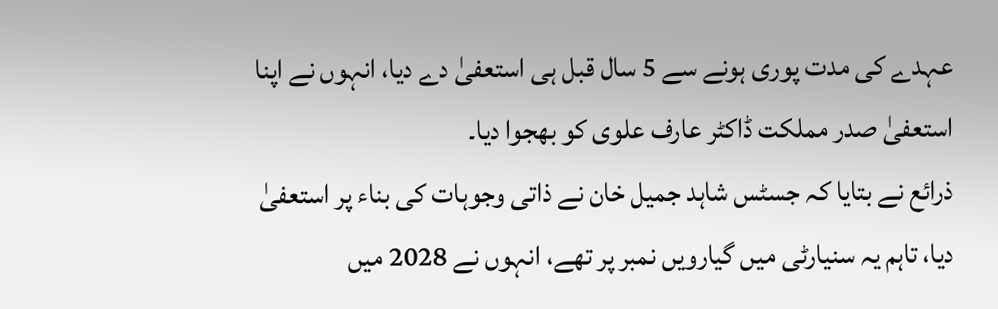عہدے کی مدت پوری ہونے سے 5 سال قبل ہی استعفیٰ دے دیا، انہوں نے اپنا استعفیٰ صدر مملکت ڈاکٹر عارف علوی کو بھجوا دیا۔
ذرائع نے بتایا کہ جسٹس شاہد جمیل خان نے ذاتی وجوہات کی بناء پر استعفیٰ دیا، تاہم یہ سنیارٹی میں گیارویں نمبر پر تھے، انہوں نے 2028 میں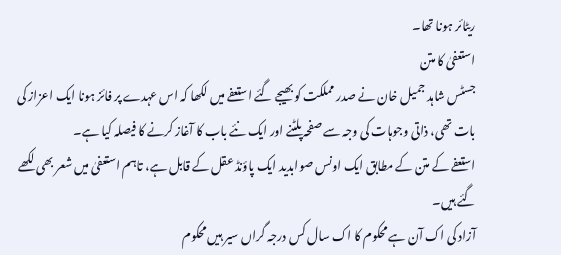ریٹائر ہونا تھا۔
استعفیٰ کا متن
جسٹس شاہد جمیل خان نے صدر مملکت کو بھیجے گئے استعفے میں لکھا کہ اس عہدے پر فائز ہونا ایک اعزاز کی بات تھی، ذاتی وجوہات کی وجہ سے صفحہ پلٹنے اور ایک نئے باب کا آغاز کرنے کا فیصلہ کیا ہے۔
استعفے کے متن کے مطابق ایک اونس صوابدید ایک پاؤنڈ عقل کے قابل ہے، تاہم استعفیٰ میں شعر بھی لکھے گئے ہیں۔
آزاد کی اک آن ہے محکوم کا اک سال کس درجہ گراں سیر ہیں محکوم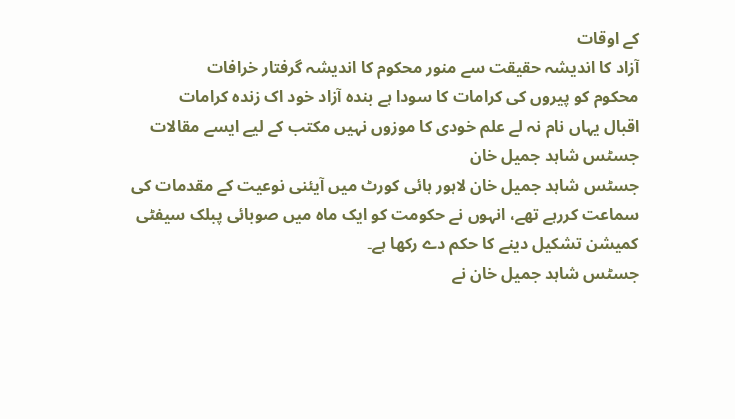کے اوقات
آزاد کا اندیشہ حقیقت سے منور محکوم کا اندیشہ گرفتار خرافات
محکوم کو پیروں کی کرامات کا سودا ہے بندہ آزاد خود اک زنده کرامات
اقبال یہاں نام نہ لے علم خودی کا موزوں نہیں مکتب کے لیے ایسے مقالات
جسٹس شاہد جمیل خان
جسٹس شاہد جمیل خان لاہور ہائی کورٹ میں آیئنی نوعیت کے مقدمات کی سماعت کررہے تھے، انہوں نے حکومت کو ایک ماہ میں صوبائی پبلک سیفٹی کمیشن تشکیل دینے کا حکم دے رکھا ہے۔
جسٹس شاہد جمیل خان نے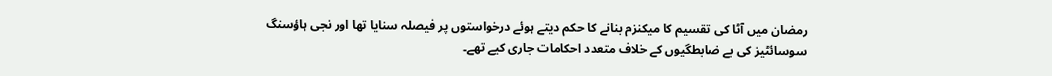رمضان میں آٹا کی تقسیم کا میکنزم بنانے کا حکم دیتے ہوئے درخواستوں پر فیصلہ سنایا تھا اور نجی ہاؤسنگ سوسائٹیز کی بے ضابطگیوں کے خلاف متعدد احکامات جاری کیے تھے۔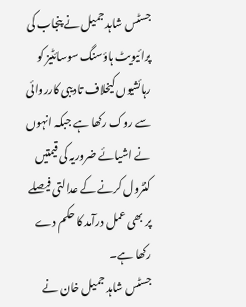جسٹس شاہد جمیل نے پنجاب کی پرائیویٹ ہاؤسنگ سوسائٹیز کو رہائشیوں کیخلاف تادیبی کارروائی سے روک رکھا ہے جبکہ انہوں نے اشیائے ضروریہ کی قیمتیں کنٹرول کرنے کے عدالتی فیصلے پر بھی عمل درآمد کا حکم دے رکھا ہے۔
جسٹس شاہد جمیل خان نے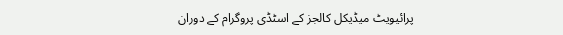پرائیویٹ میڈیکل کالجز کے اسٹڈی پروگرام کے دوران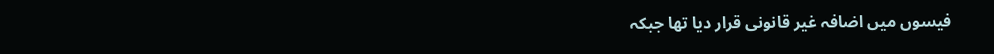فیسوں میں اضافہ غیر قانونی قرار دیا تھا جبکہ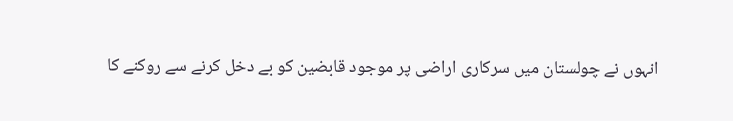انہوں نے چولستان میں سرکاری اراضی پر موجود قابضین کو بے دخل کرنے سے روکنے کا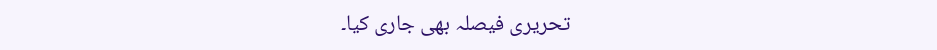تحریری فیصلہ بھی جاری کیا۔